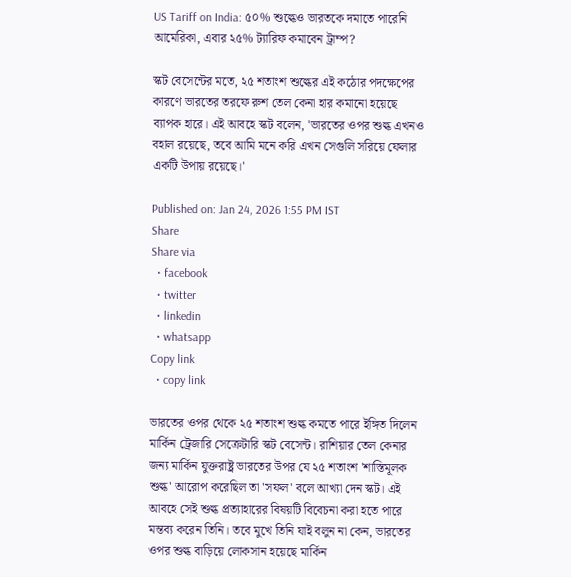US Tariff on India: ৫০% শুল্কেও ভারতকে দমাতে পারেনি আমেরিকা, এবার ২৫% ট্যারিফ কমাবেন ট্রাম্প?

স্কট বেসেন্টের মতে, ২৫ শতাংশ শুল্কের এই কঠোর পদক্ষেপের কারণে ভারতের তরফে রুশ তেল কেনা হার কমানো হয়েছে ব্যাপক হারে। এই আবহে স্কট বলেন, 'ভারতের ওপর শুল্ক এখনও বহাল রয়েছে, তবে আমি মনে করি এখন সেগুলি সরিয়ে ফেলার একটি উপায় রয়েছে।'

Published on: Jan 24, 2026 1:55 PM IST
Share
Share via
  • facebook
  • twitter
  • linkedin
  • whatsapp
Copy link
  • copy link

ভারতের ওপর থেকে ২৫ শতাংশ শুল্ক কমতে পারে ইঙ্গিত দিলেন মার্কিন ট্রেজারি সেক্রেটারি স্কট বেসেন্ট। রাশিয়ার তেল কেনার জন্য মার্কিন যুক্তরাষ্ট্র ভারতের উপর যে ২৫ শতাংশ 'শাস্তিমূলক শুল্ক' আরোপ করেছিল তা 'সফল' বলে আখ্যা দেন স্কট। এই আবহে সেই শুল্ক প্রত্যাহারের বিষয়টি বিবেচনা করা হতে পারে মন্তব্য করেন তিনি। তবে মুখে তিনি যাই বলুন না কেন, ভারতের ওপর শুল্ক বাড়িয়ে লোকসান হয়েছে মার্কিন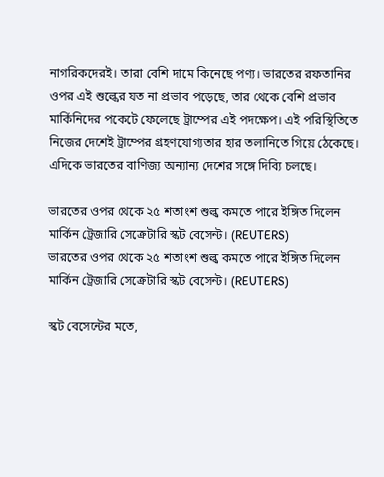নাগরিকদেরই। তারা বেশি দামে কিনেছে পণ্য। ভারতের রফতানির ওপর এই শুল্কের যত না প্রভাব পড়েছে, তার থেকে বেশি প্রভাব মার্কিনিদের পকেটে ফেলেছে ট্রাম্পের এই পদক্ষেপ। এই পরিস্থিতিতে নিজের দেশেই ট্রাম্পের গ্রহণযোগ্যতার হার তলানিতে গিয়ে ঠেকেছে। এদিকে ভারতের বাণিজ্য অন্যান্য দেশের সঙ্গে দিব্যি চলছে।

ভারতের ওপর থেকে ২৫ শতাংশ শুল্ক কমতে পারে ইঙ্গিত দিলেন মার্কিন ট্রেজারি সেক্রেটারি স্কট বেসেন্ট। (REUTERS)
ভারতের ওপর থেকে ২৫ শতাংশ শুল্ক কমতে পারে ইঙ্গিত দিলেন মার্কিন ট্রেজারি সেক্রেটারি স্কট বেসেন্ট। (REUTERS)

স্কট বেসেন্টের মতে,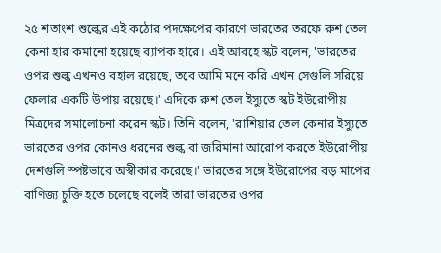২৫ শতাংশ শুল্কের এই কঠোর পদক্ষেপের কারণে ভারতের তরফে রুশ তেল কেনা হার কমানো হয়েছে ব্যাপক হারে। এই আবহে স্কট বলেন, 'ভারতের ওপর শুল্ক এখনও বহাল রয়েছে, তবে আমি মনে করি এখন সেগুলি সরিয়ে ফেলার একটি উপায় রয়েছে।' এদিকে রুশ তেল ইস্যুতে স্কট ইউরোপীয় মিত্রদের সমালোচনা করেন স্কট। তিনি বলেন, 'রাশিয়ার তেল কেনার ইস্যুতে ভারতের ওপর কোনও ধরনের শুল্ক বা জরিমানা আরোপ করতে ইউরোপীয় দেশগুলি স্পষ্টভাবে অস্বীকার করেছে।' ভারতের সঙ্গে ইউরোপের বড় মাপের বাণিজ্য চুক্তি হতে চলেছে বলেই তারা ভারতের ওপর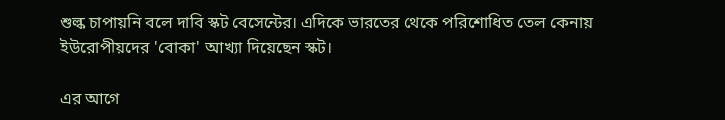শুল্ক চাপায়নি বলে দাবি স্কট বেসেন্টের। এদিকে ভারতের থেকে পরিশোধিত তেল কেনায় ইউরোপীয়দের 'বোকা' আখ্যা দিয়েছেন স্কট।

এর আগে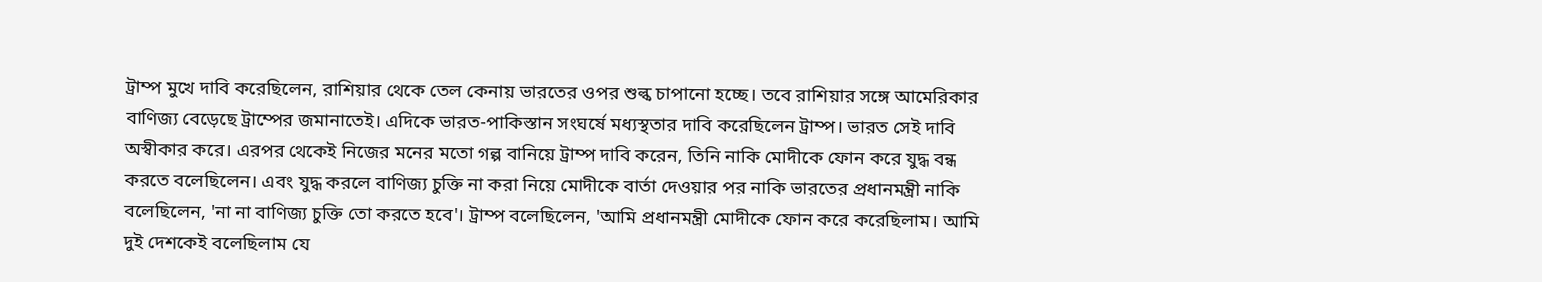ট্রাম্প মুখে দাবি করেছিলেন, রাশিয়ার থেকে তেল কেনায় ভারতের ওপর শুল্ক চাপানো হচ্ছে। তবে রাশিয়ার সঙ্গে আমেরিকার বাণিজ্য বেড়েছে ট্রাম্পের জমানাতেই। এদিকে ভারত-পাকিস্তান সংঘর্ষে মধ্যস্থতার দাবি করেছিলেন ট্রাম্প। ভারত সেই দাবি অস্বীকার করে। এরপর থেকেই নিজের মনের মতো গল্প বানিয়ে ট্রাম্প দাবি করেন, তিনি নাকি মোদীকে ফোন করে যুদ্ধ বন্ধ করতে বলেছিলেন। এবং যুদ্ধ করলে বাণিজ্য চুক্তি না করা নিয়ে মোদীকে বার্তা দেওয়ার পর নাকি ভারতের প্রধানমন্ত্রী নাকি বলেছিলেন, 'না না বাণিজ্য চুক্তি তো করতে হবে'। ট্রাম্প বলেছিলেন, 'আমি প্রধানমন্ত্রী মোদীকে ফোন করে করেছিলাম। আমি দুই দেশকেই বলেছিলাম যে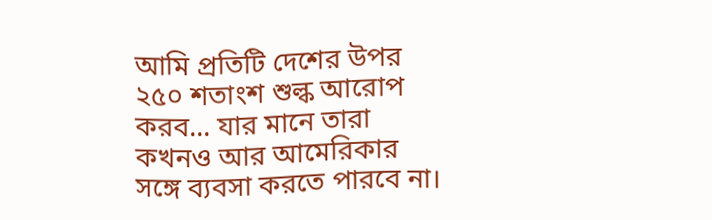আমি প্রতিটি দেশের উপর ২৫০ শতাংশ শুল্ক আরোপ করব... যার মানে তারা কখনও আর আমেরিকার সঙ্গে ব্যবসা করতে পারবে না।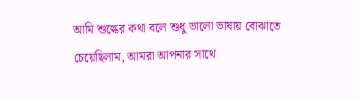আমি শুল্কের কথা বলে শুধু ভালো ভাষায় বোঝাতে চেয়েছিলাম, আমরা আপনার সাথে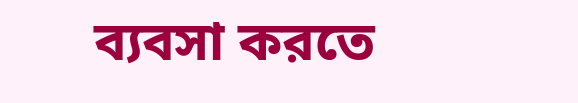ব্যবসা করতে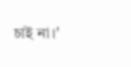চাই না।'